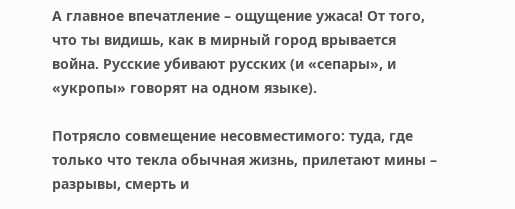А главное впечатление – ощущение ужаса! От того, что ты видишь, как в мирный город врывается война. Русские убивают русских (и «сепары», и «укропы» говорят на одном языке).

Потрясло совмещение несовместимого: туда, где только что текла обычная жизнь, прилетают мины – разрывы, смерть и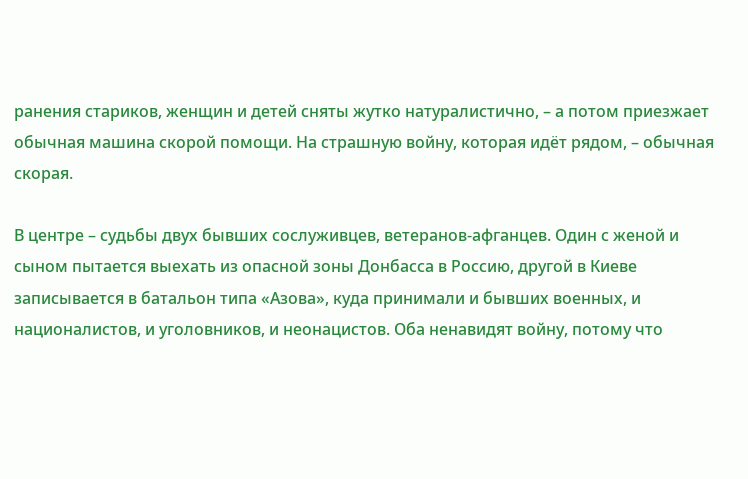ранения стариков, женщин и детей сняты жутко натуралистично, – а потом приезжает обычная машина скорой помощи. На страшную войну, которая идёт рядом, – обычная скорая.

В центре – судьбы двух бывших сослуживцев, ветеранов-афганцев. Один с женой и сыном пытается выехать из опасной зоны Донбасса в Россию, другой в Киеве записывается в батальон типа «Азова», куда принимали и бывших военных, и националистов, и уголовников, и неонацистов. Оба ненавидят войну, потому что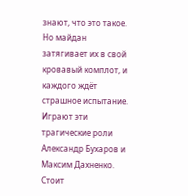знают, что это такое. Но майдан затягивает их в свой кровавый комплот, и каждого ждёт страшное испытание. Играют эти трагические роли Александр Бухаров и Максим Дахненко. Стоит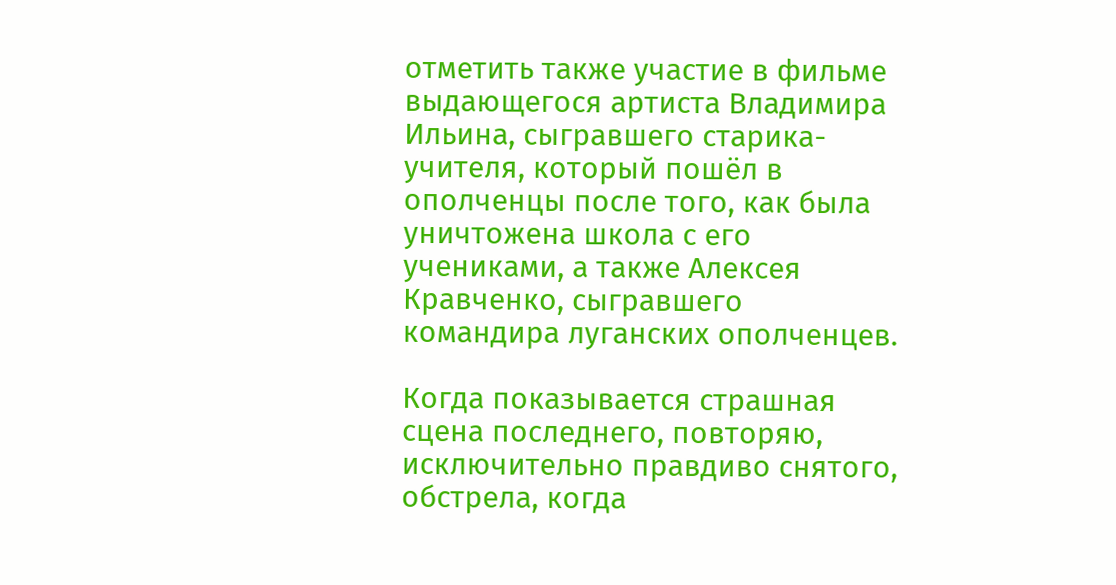отметить также участие в фильме выдающегося артиста Владимира Ильина, сыгравшего старика-учителя, который пошёл в ополченцы после того, как была уничтожена школа с его учениками, а также Алексея Кравченко, сыгравшего командира луганских ополченцев.

Когда показывается страшная сцена последнего, повторяю, исключительно правдиво снятого, обстрела, когда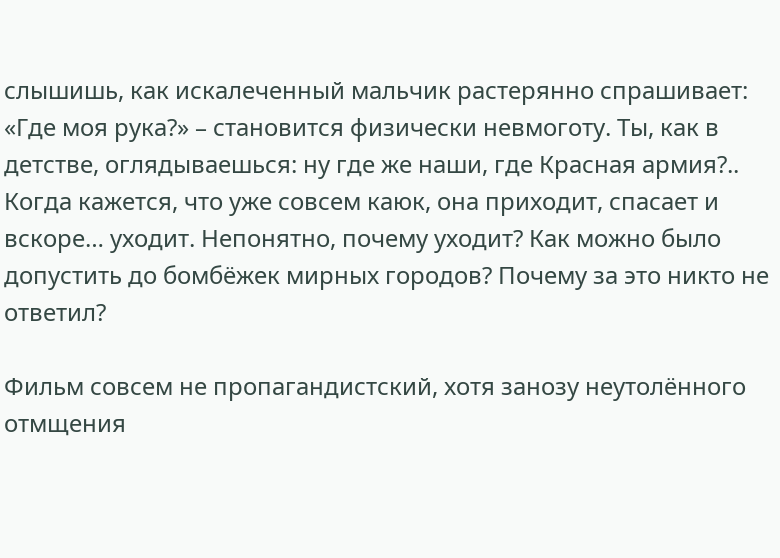слышишь, как искалеченный мальчик растерянно спрашивает: «Где моя рука?» – становится физически невмоготу. Ты, как в детстве, оглядываешься: ну где же наши, где Красная армия?.. Когда кажется, что уже совсем каюк, она приходит, спасает и вскоре… уходит. Непонятно, почему уходит? Как можно было допустить до бомбёжек мирных городов? Почему за это никто не ответил?

Фильм совсем не пропагандистский, хотя занозу неутолённого отмщения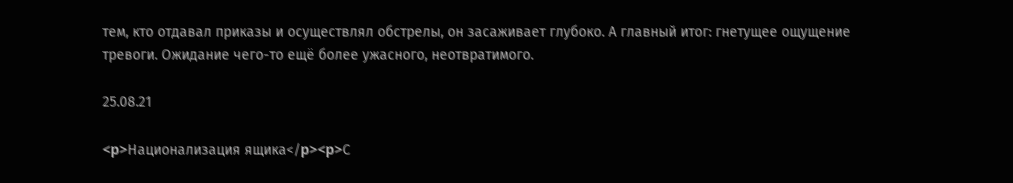тем, кто отдавал приказы и осуществлял обстрелы, он засаживает глубоко. А главный итог: гнетущее ощущение тревоги. Ожидание чего-то ещё более ужасного, неотвратимого.

25.08.21

<p>Национализация ящика</p><p>С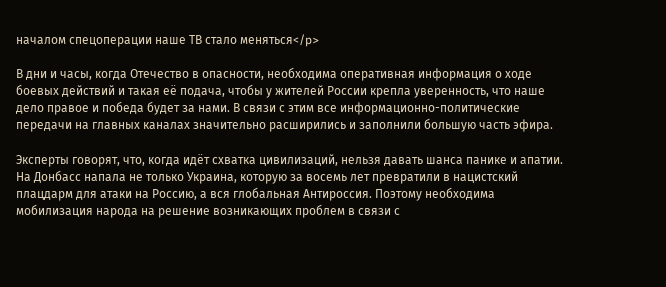началом спецоперации наше ТВ стало меняться</p>

В дни и часы, когда Отечество в опасности, необходима оперативная информация о ходе боевых действий и такая её подача, чтобы у жителей России крепла уверенность, что наше дело правое и победа будет за нами. В связи с этим все информационно-политические передачи на главных каналах значительно расширились и заполнили большую часть эфира.

Эксперты говорят, что, когда идёт схватка цивилизаций, нельзя давать шанса панике и апатии. На Донбасс напала не только Украина, которую за восемь лет превратили в нацистский плацдарм для атаки на Россию, а вся глобальная Антироссия. Поэтому необходима мобилизация народа на решение возникающих проблем в связи с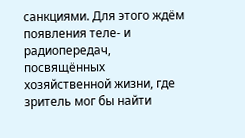санкциями. Для этого ждём появления теле- и радиопередач, посвящённых хозяйственной жизни, где зритель мог бы найти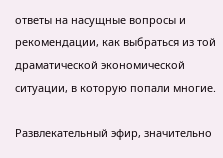ответы на насущные вопросы и рекомендации, как выбраться из той драматической экономической ситуации, в которую попали многие.

Развлекательный эфир, значительно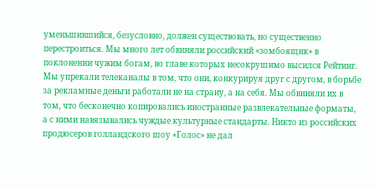уменьшившийся, безусловно, должен существовать, но существенно перестроиться. Мы много лет обвиняли российский «зомбоящик» в поклонении чужим богам, во главе которых несокрушимо высился Рейтинг. Мы упрекали телеканалы в том, что они, конкурируя друг с другом, в борьбе за рекламные деньги работали не на страну, а на себя. Мы обвиняли их в том, что бесконечно копировались иностранные развлекательные форматы, а с ними навязывались чуждые культурные стандарты. Никто из российских продюсеров голландского шоу «Голос» не дал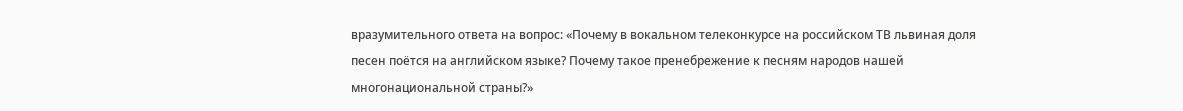вразумительного ответа на вопрос: «Почему в вокальном телеконкурсе на российском ТВ львиная доля песен поётся на английском языке? Почему такое пренебрежение к песням народов нашей многонациональной страны?»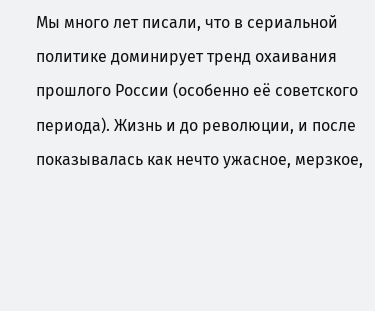Мы много лет писали, что в сериальной политике доминирует тренд охаивания прошлого России (особенно её советского периода). Жизнь и до революции, и после показывалась как нечто ужасное, мерзкое,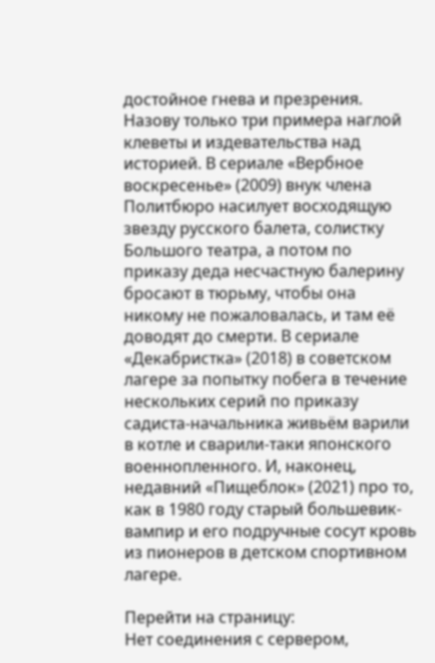достойное гнева и презрения. Назову только три примера наглой клеветы и издевательства над историей. В сериале «Вербное воскресенье» (2009) внук члена Политбюро насилует восходящую звезду русского балета, солистку Большого театра, а потом по приказу деда несчастную балерину бросают в тюрьму, чтобы она никому не пожаловалась, и там её доводят до смерти. В сериале «Декабристка» (2018) в советском лагере за попытку побега в течение нескольких серий по приказу садиста-начальника живьём варили в котле и сварили-таки японского военнопленного. И, наконец, недавний «Пищеблок» (2021) про то, как в 1980 году старый большевик-вампир и его подручные сосут кровь из пионеров в детском спортивном лагере.

Перейти на страницу:
Нет соединения с сервером,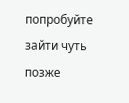попробуйте зайти чуть позже